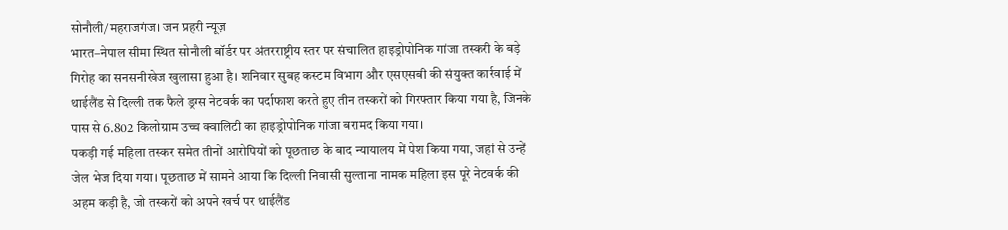सोनौली/महराजगंज। जन प्रहरी न्यूज़
भारत–नेपाल सीमा स्थित सोनौली बॉर्डर पर अंतरराष्ट्रीय स्तर पर संचालित हाइड्रोपोनिक गांजा तस्करी के बड़े गिरोह का सनसनीखेज खुलासा हुआ है। शनिवार सुबह कस्टम विभाग और एसएसबी की संयुक्त कार्रवाई में थाईलैंड से दिल्ली तक फैले ड्रग्स नेटवर्क का पर्दाफाश करते हुए तीन तस्करों को गिरफ्तार किया गया है, जिनके पास से 6.802 किलोग्राम उच्च क्वालिटी का हाइड्रोपोनिक गांजा बरामद किया गया।
पकड़ी गई महिला तस्कर समेत तीनों आरोपियों को पूछताछ के बाद न्यायालय में पेश किया गया, जहां से उन्हें जेल भेज दिया गया। पूछताछ में सामने आया कि दिल्ली निवासी सुल्ताना नामक महिला इस पूरे नेटवर्क की अहम कड़ी है, जो तस्करों को अपने खर्च पर थाईलैंड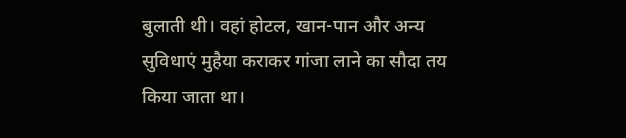बुलाती थी। वहां होटल, खान-पान और अन्य सुविधाएं मुहैया कराकर गांजा लाने का सौदा तय किया जाता था।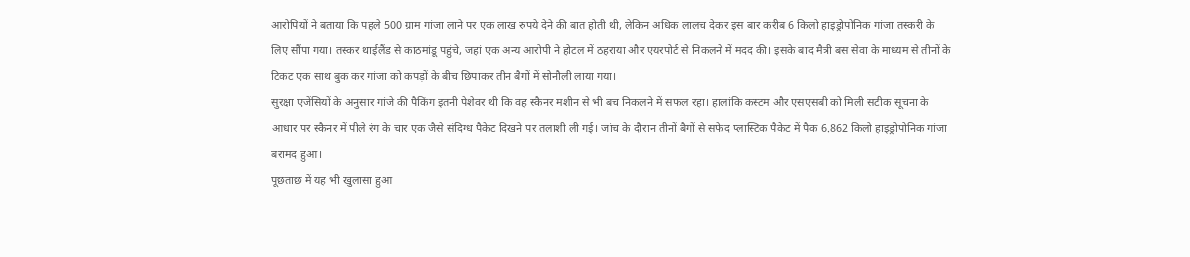आरोपियों ने बताया कि पहले 500 ग्राम गांजा लाने पर एक लाख रुपये देने की बात होती थी, लेकिन अधिक लालच देकर इस बार करीब 6 किलो हाइड्रोपोनिक गांजा तस्करी के लिए सौंपा गया। तस्कर थाईलैंड से काठमांडू पहुंचे, जहां एक अन्य आरोपी ने होटल में ठहराया और एयरपोर्ट से निकलने में मदद की। इसके बाद मैत्री बस सेवा के माध्यम से तीनों के टिकट एक साथ बुक कर गांजा को कपड़ों के बीच छिपाकर तीन बैगों में सोनौली लाया गया।
सुरक्षा एजेंसियों के अनुसार गांजे की पैकिंग इतनी पेशेवर थी कि वह स्कैनर मशीन से भी बच निकलने में सफल रहा। हालांकि कस्टम और एसएसबी को मिली सटीक सूचना के आधार पर स्कैनर में पीले रंग के चार एक जैसे संदिग्ध पैकेट दिखने पर तलाशी ली गई। जांच के दौरान तीनों बैगों से सफेद प्लास्टिक पैकेट में पैक 6.862 किलो हाइड्रोपोनिक गांजा बरामद हुआ।
पूछताछ में यह भी खुलासा हुआ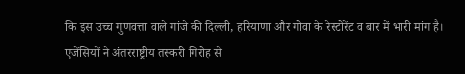कि इस उच्च गुणवत्ता वाले गांजे की दिल्ली, हरियाणा और गोवा के रेस्टोरेंट व बार में भारी मांग है। एजेंसियों ने अंतरराष्ट्रीय तस्करी गिरोह से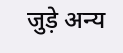जुड़े अन्य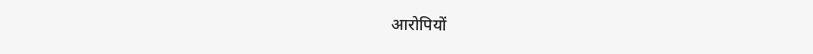आरोपियों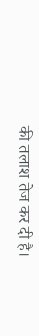की तलाश तेज कर दी है।